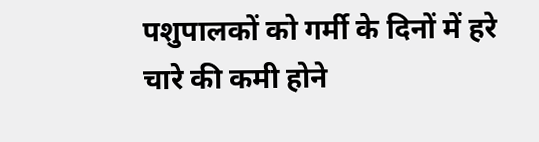पशुपालकों को गर्मी के दिनों में हरे चारे की कमी होने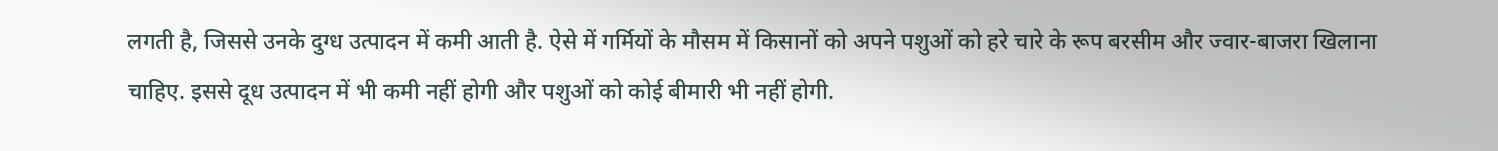लगती है, जिससे उनके दुग्ध उत्पादन में कमी आती है. ऐसे में गर्मियों के मौसम में किसानों को अपने पशुओं को हरे चारे के रूप बरसीम और ज्वार-बाजरा खिलाना चाहिए. इससे दूध उत्पादन में भी कमी नहीं होगी और पशुओं को कोई बीमारी भी नहीं होगी.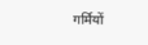गर्मियों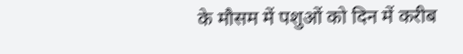के मौसम में पशुओं को दिन में करीब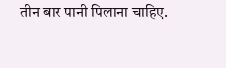तीन बार पानी पिलाना चाहिए.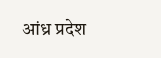आंध्र प्रदेश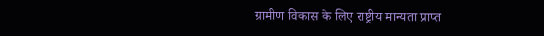ग्रामीण विकास के लिए राष्ट्रीय मान्यता प्राप्त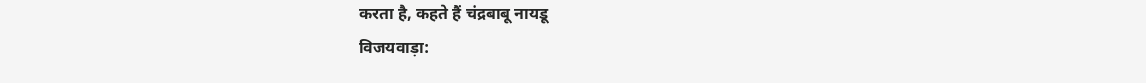करता है, कहते हैं चंद्रबाबू नायडू
विजयवाड़ा: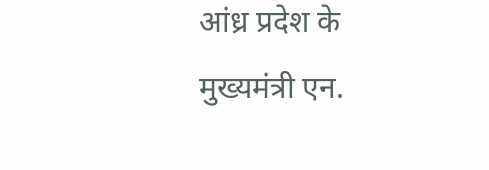आंध्र प्रदेश के मुख्यमंत्री एन.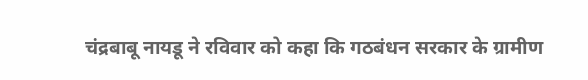चंद्रबाबू नायडू ने रविवार को कहा कि गठबंधन सरकार के ग्रामीण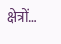क्षेत्रों…